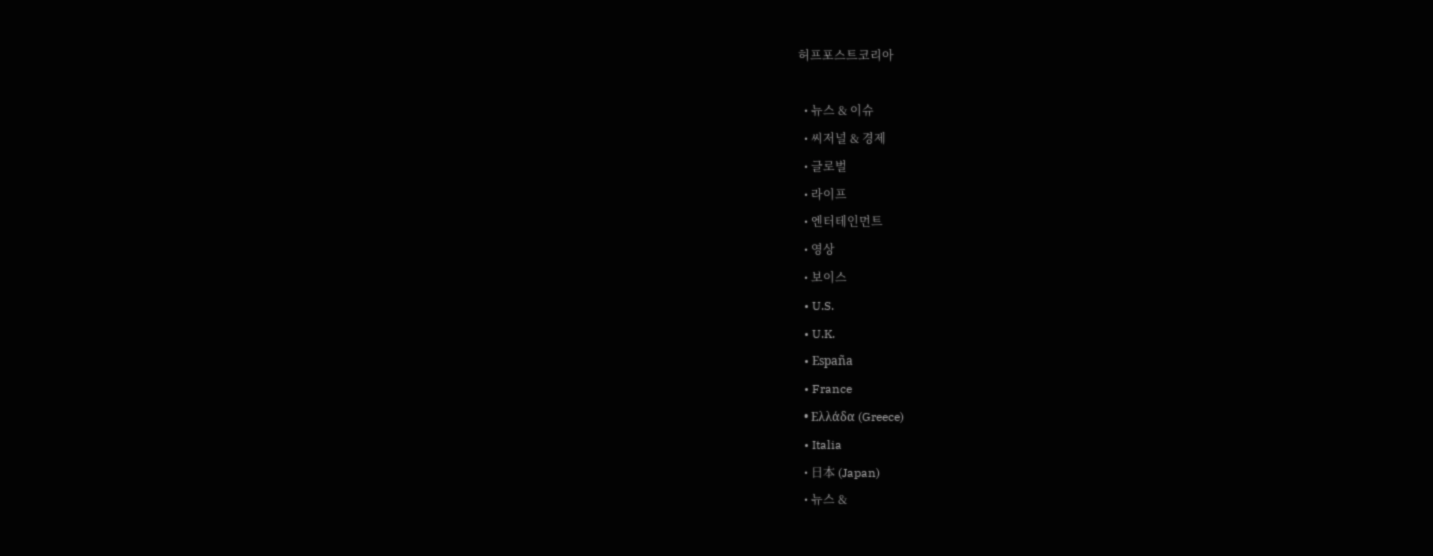허프포스트코리아

  • 뉴스 & 이슈
  • 씨저널 & 경제
  • 글로벌
  • 라이프
  • 엔터테인먼트
  • 영상
  • 보이스
  • U.S.
  • U.K.
  • España
  • France
  • Ελλάδα (Greece)
  • Italia
  • 日本 (Japan)
  • 뉴스 &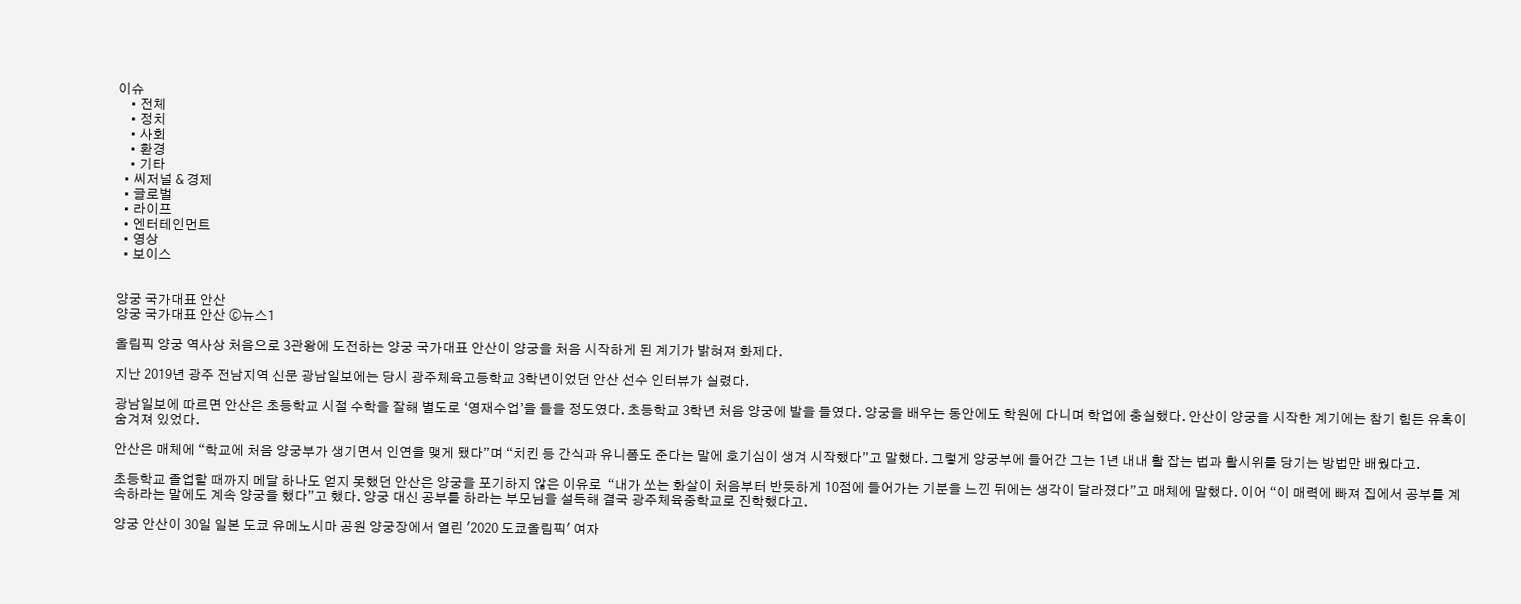이슈
    • 전체
    • 정치
    • 사회
    • 환경
    • 기타
  • 씨저널 & 경제
  • 글로벌
  • 라이프
  • 엔터테인먼트
  • 영상
  • 보이스


양궁 국가대표 안산
양궁 국가대표 안산 ⓒ뉴스1

올림픽 양궁 역사상 처음으로 3관왕에 도전하는 양궁 국가대표 안산이 양궁을 처음 시작하게 된 계기가 밝혀져 화제다.

지난 2019년 광주 전남지역 신문 광남일보에는 당시 광주체육고등학교 3학년이었던 안산 선수 인터뷰가 실렸다.

광남일보에 따르면 안산은 초등학교 시절 수학을 잘해 별도로 ‘영재수업’을 들을 정도였다. 초등학교 3학년 처음 양궁에 발을 들였다. 양궁을 배우는 동안에도 학원에 다니며 학업에 충실했다. 안산이 양궁을 시작한 계기에는 참기 힘든 유혹이 숨겨져 있었다.

안산은 매체에 “학교에 처음 양궁부가 생기면서 인연을 맺게 됐다”며 “치킨 등 간식과 유니폼도 준다는 말에 호기심이 생겨 시작했다”고 말했다. 그렇게 양궁부에 들어간 그는 1년 내내 활 잡는 법과 활시위를 당기는 방법만 배웠다고.

초등학교 졸업할 때까지 메달 하나도 얻지 못했던 안산은 양궁을 포기하지 않은 이유로  “내가 쏘는 화살이 처음부터 반듯하게 10점에 들어가는 기분을 느낀 뒤에는 생각이 달라졌다”고 매체에 말했다. 이어 “이 매력에 빠져 집에서 공부를 계속하라는 말에도 계속 양궁을 했다”고 했다. 양궁 대신 공부를 하라는 부모님을 설득해 결국 광주체육중학교로 진학했다고.

양궁 안산이 30일 일본 도쿄 유메노시마 공원 양궁장에서 열린 '2020 도쿄올림픽' 여자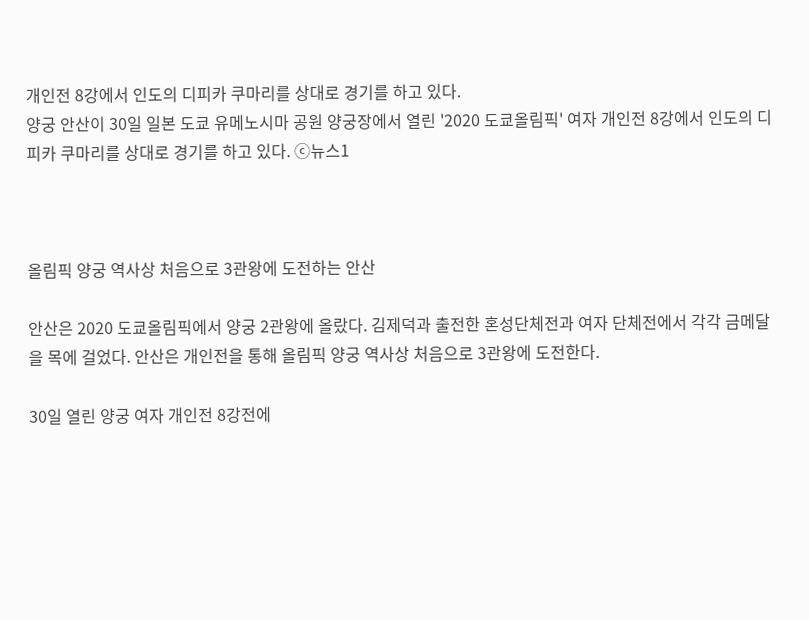개인전 8강에서 인도의 디피카 쿠마리를 상대로 경기를 하고 있다.
양궁 안산이 30일 일본 도쿄 유메노시마 공원 양궁장에서 열린 '2020 도쿄올림픽' 여자 개인전 8강에서 인도의 디피카 쿠마리를 상대로 경기를 하고 있다. ⓒ뉴스1



올림픽 양궁 역사상 처음으로 3관왕에 도전하는 안산

안산은 2020 도쿄올림픽에서 양궁 2관왕에 올랐다. 김제덕과 출전한 혼성단체전과 여자 단체전에서 각각 금메달을 목에 걸었다. 안산은 개인전을 통해 올림픽 양궁 역사상 처음으로 3관왕에 도전한다.

30일 열린 양궁 여자 개인전 8강전에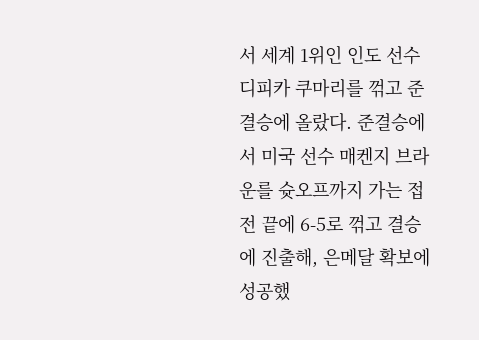서 세계 1위인 인도 선수 디피카 쿠마리를 꺾고 준결승에 올랐다. 준결승에서 미국 선수 매켄지 브라운를 슛오프까지 가는 접전 끝에 6-5로 꺾고 결승에 진출해, 은메달 확보에 성공했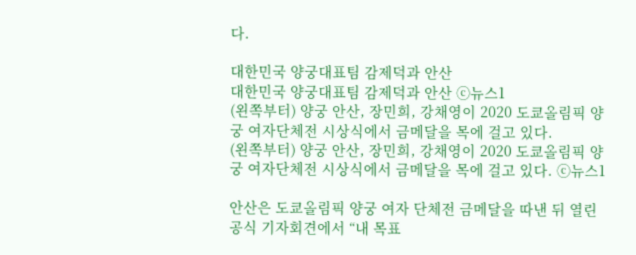다.

대한민국 양궁대표팀 감제덕과 안산
대한민국 양궁대표팀 감제덕과 안산 ⓒ뉴스1
(왼쪽부터) 양궁 안산, 장민희, 강채영이 2020 도쿄올림픽 양궁 여자단체전 시상식에서 금메달을 목에 걸고 있다.
(왼쪽부터) 양궁 안산, 장민희, 강채영이 2020 도쿄올림픽 양궁 여자단체전 시상식에서 금메달을 목에 걸고 있다. ⓒ뉴스1

안산은 도쿄올림픽 양궁 여자 단체전 금메달을 따낸 뒤 열린 공식 기자회견에서 “내 목표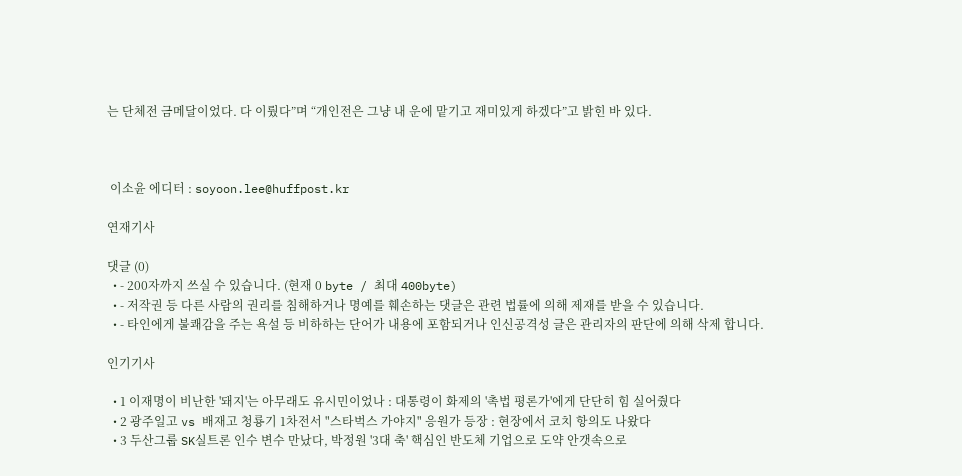는 단체전 금메달이었다. 다 이뤘다”며 “개인전은 그냥 내 운에 맡기고 재미있게 하겠다”고 밝힌 바 있다.



 이소윤 에디터 : soyoon.lee@huffpost.kr

연재기사

댓글 (0)
  • - 200자까지 쓰실 수 있습니다. (현재 0 byte / 최대 400byte)
  • - 저작권 등 다른 사람의 권리를 침해하거나 명예를 훼손하는 댓글은 관련 법률에 의해 제재를 받을 수 있습니다.
  • - 타인에게 불쾌감을 주는 욕설 등 비하하는 단어가 내용에 포함되거나 인신공격성 글은 관리자의 판단에 의해 삭제 합니다.

인기기사

  • 1 이재명이 비난한 '돼지'는 아무래도 유시민이었나 : 대통령이 화제의 '촉법 평론가'에게 단단히 힘 실어줬다
  • 2 광주일고 vs 배재고 청룡기 1차전서 "스타벅스 가야지" 응원가 등장 : 현장에서 코치 항의도 나왔다
  • 3 두산그룹 SK실트론 인수 변수 만났다, 박정원 '3대 축' 핵심인 반도체 기업으로 도약 안갯속으로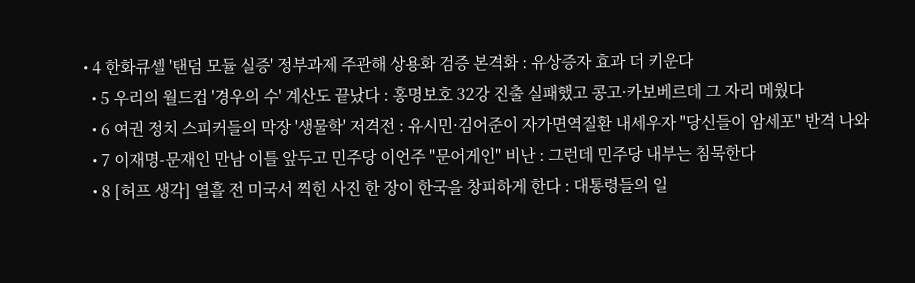• 4 한화큐셀 '탠덤 모듈 실증' 정부과제 주관해 상용화 검증 본격화 : 유상증자 효과 더 키운다
  • 5 우리의 월드컵 '경우의 수' 계산도 끝났다 : 홍명보호 32강 진출 실패했고 콩고·카보베르데 그 자리 메웠다
  • 6 여권 정치 스피커들의 막장 '생물학' 저격전 : 유시민·김어준이 자가면역질환 내세우자 "당신들이 암세포" 반격 나와
  • 7 이재명-문재인 만남 이틀 앞두고 민주당 이언주 "문어게인" 비난 : 그런데 민주당 내부는 침묵한다
  • 8 [허프 생각] 열흘 전 미국서 찍힌 사진 한 장이 한국을 창피하게 한다 : 대통령들의 일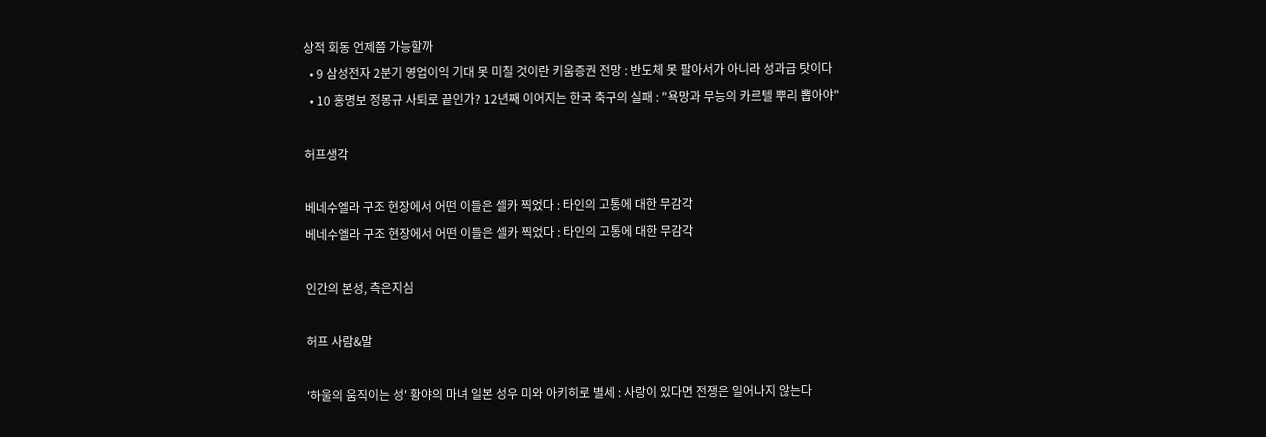상적 회동 언제쯤 가능할까
  • 9 삼성전자 2분기 영업이익 기대 못 미칠 것이란 키움증권 전망 : 반도체 못 팔아서가 아니라 성과급 탓이다
  • 10 홍명보 정몽규 사퇴로 끝인가? 12년째 이어지는 한국 축구의 실패 : "욕망과 무능의 카르텔 뿌리 뽑아야"

허프생각

베네수엘라 구조 현장에서 어떤 이들은 셀카 찍었다 : 타인의 고통에 대한 무감각
베네수엘라 구조 현장에서 어떤 이들은 셀카 찍었다 : 타인의 고통에 대한 무감각

인간의 본성, 측은지심

허프 사람&말

'하울의 움직이는 성' 황야의 마녀 일본 성우 미와 아키히로 별세 : 사랑이 있다면 전쟁은 일어나지 않는다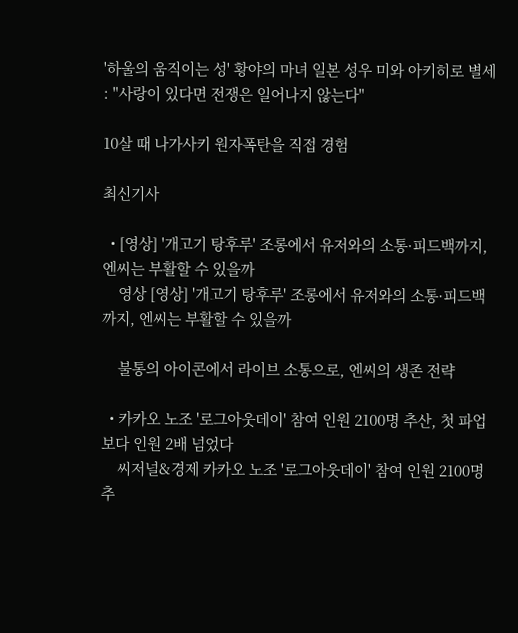'하울의 움직이는 성' 황야의 마녀 일본 성우 미와 아키히로 별세 : "사랑이 있다면 전쟁은 일어나지 않는다"

10살 때 나가사키 원자폭탄을 직접 경험

최신기사

  • [영상] '개고기 탕후루' 조롱에서 유저와의 소통·피드백까지, 엔씨는 부활할 수 있을까
    영상 [영상] '개고기 탕후루' 조롱에서 유저와의 소통·피드백까지, 엔씨는 부활할 수 있을까

    불통의 아이콘에서 라이브 소통으로, 엔씨의 생존 전략

  • 카카오 노조 '로그아웃데이' 참여 인원 2100명 추산, 첫 파업보다 인원 2배 넘었다
    씨저널&경제 카카오 노조 '로그아웃데이' 참여 인원 2100명 추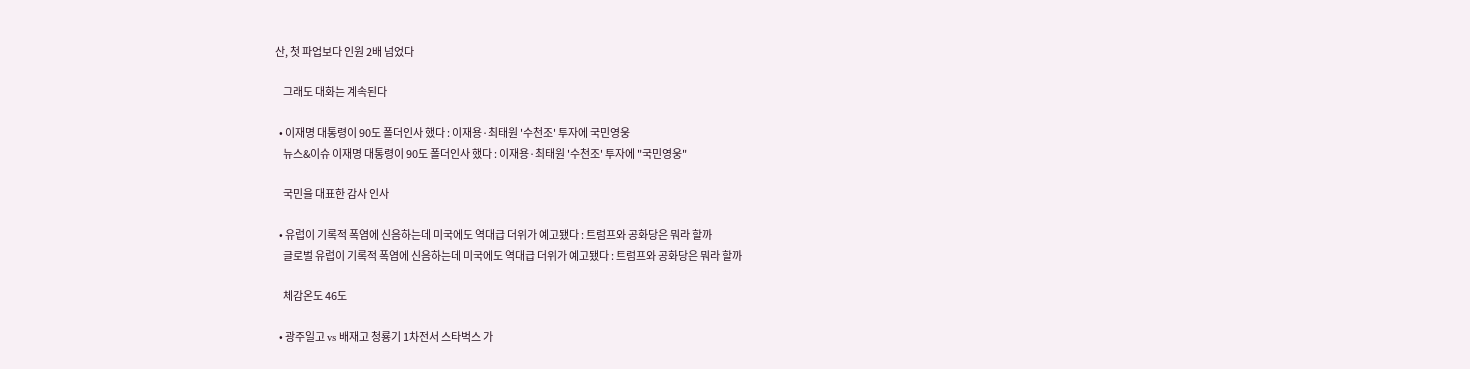산, 첫 파업보다 인원 2배 넘었다

    그래도 대화는 계속된다

  • 이재명 대통령이 90도 폴더인사 했다 : 이재용·최태원 '수천조' 투자에 국민영웅
    뉴스&이슈 이재명 대통령이 90도 폴더인사 했다 : 이재용·최태원 '수천조' 투자에 "국민영웅"

    국민을 대표한 감사 인사

  • 유럽이 기록적 폭염에 신음하는데 미국에도 역대급 더위가 예고됐다 : 트럼프와 공화당은 뭐라 할까
    글로벌 유럽이 기록적 폭염에 신음하는데 미국에도 역대급 더위가 예고됐다 : 트럼프와 공화당은 뭐라 할까

    체감온도 46도

  • 광주일고 vs 배재고 청룡기 1차전서 스타벅스 가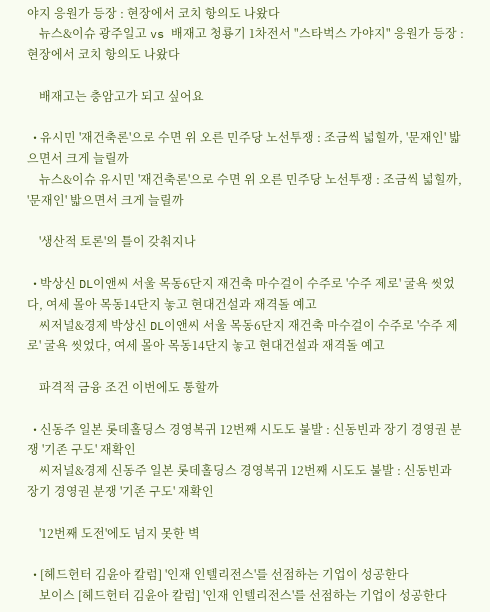야지 응원가 등장 : 현장에서 코치 항의도 나왔다
    뉴스&이슈 광주일고 vs 배재고 청룡기 1차전서 "스타벅스 가야지" 응원가 등장 : 현장에서 코치 항의도 나왔다

    배재고는 충암고가 되고 싶어요

  • 유시민 '재건축론'으로 수면 위 오른 민주당 노선투쟁 : 조금씩 넓힐까, '문재인' 밟으면서 크게 늘릴까
    뉴스&이슈 유시민 '재건축론'으로 수면 위 오른 민주당 노선투쟁 : 조금씩 넓힐까, '문재인' 밟으면서 크게 늘릴까

    '생산적 토론'의 틀이 갖춰지나

  • 박상신 DL이앤씨 서울 목동6단지 재건축 마수걸이 수주로 '수주 제로' 굴욕 씻었다, 여세 몰아 목동14단지 놓고 현대건설과 재격돌 예고
    씨저널&경제 박상신 DL이앤씨 서울 목동6단지 재건축 마수걸이 수주로 '수주 제로' 굴욕 씻었다, 여세 몰아 목동14단지 놓고 현대건설과 재격돌 예고

    파격적 금융 조건 이번에도 통할까

  • 신동주 일본 롯데홀딩스 경영복귀 12번째 시도도 불발 : 신동빈과 장기 경영권 분쟁 '기존 구도' 재확인
    씨저널&경제 신동주 일본 롯데홀딩스 경영복귀 12번째 시도도 불발 : 신동빈과 장기 경영권 분쟁 '기존 구도' 재확인

    '12번째 도전'에도 넘지 못한 벽

  • [헤드헌터 김윤아 칼럼] '인재 인텔리전스'를 선점하는 기업이 성공한다
    보이스 [헤드헌터 김윤아 칼럼] '인재 인텔리전스'를 선점하는 기업이 성공한다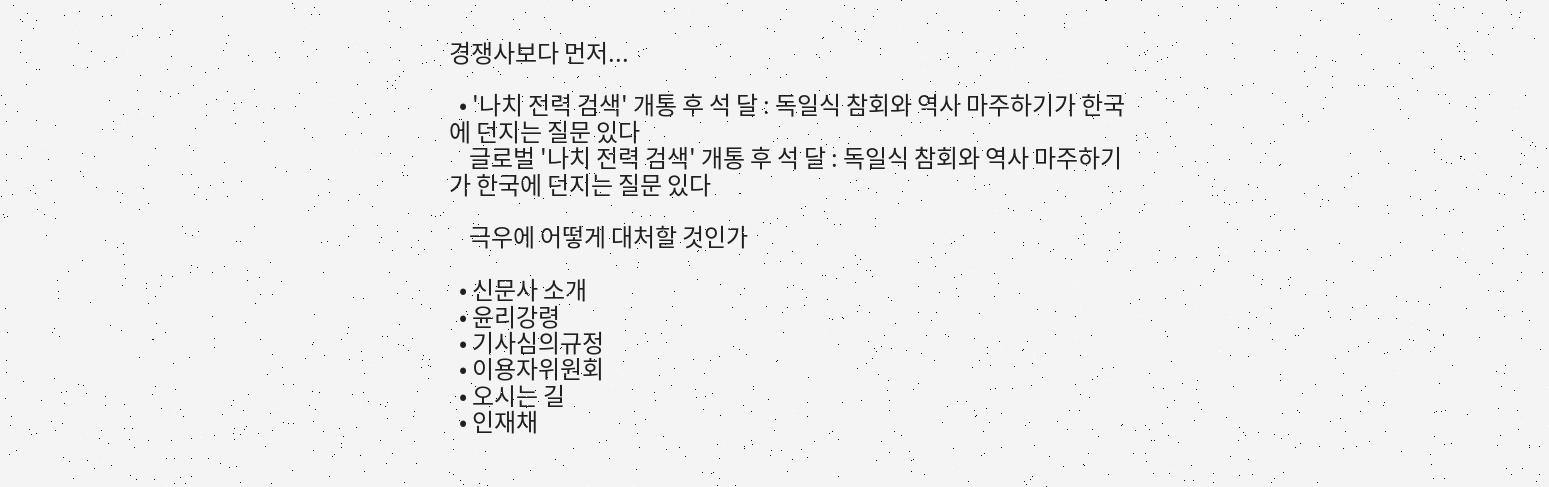경쟁사보다 먼저...

  • '나치 전력 검색' 개통 후 석 달 : 독일식 참회와 역사 마주하기가 한국에 던지는 질문 있다
    글로벌 '나치 전력 검색' 개통 후 석 달 : 독일식 참회와 역사 마주하기가 한국에 던지는 질문 있다

    극우에 어떻게 대처할 것인가

  • 신문사 소개
  • 윤리강령
  • 기사심의규정
  • 이용자위원회
  • 오시는 길
  • 인재채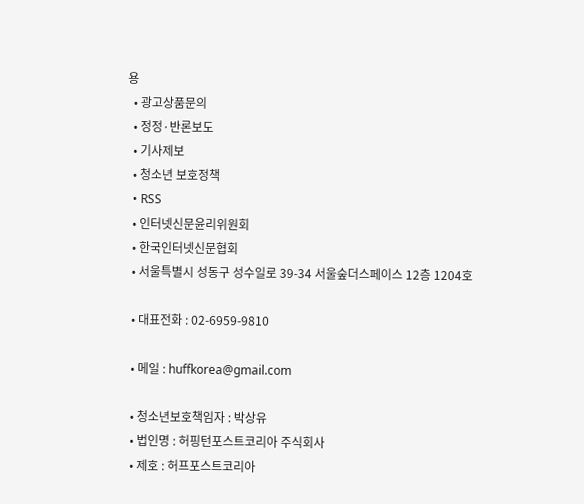용
  • 광고상품문의
  • 정정·반론보도
  • 기사제보
  • 청소년 보호정책
  • RSS
  • 인터넷신문윤리위원회
  • 한국인터넷신문협회
  • 서울특별시 성동구 성수일로 39-34 서울숲더스페이스 12층 1204호

  • 대표전화 : 02-6959-9810

  • 메일 : huffkorea@gmail.com

  • 청소년보호책임자 : 박상유
  • 법인명 : 허핑턴포스트코리아 주식회사
  • 제호 : 허프포스트코리아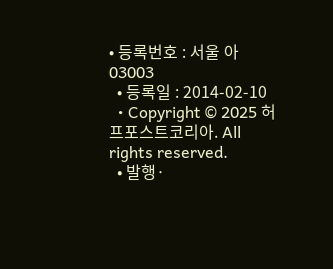• 등록번호 : 서울 아 03003
  • 등록일 : 2014-02-10
  • Copyright © 2025 허프포스트코리아. All rights reserved.
  • 발행·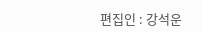편집인 : 강석운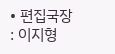• 편집국장 : 이지형